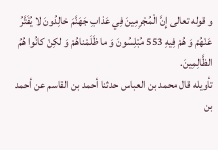و قوله تعالى إِنَّ الْمُجْرِمِينَ فِي عَذابِ جَهَنَّمَ خالِدُونَ لا يُفَتَّرُ عَنْهُمْ وَ هُمْ فِيهِ 553 مُبْلِسُونَ وَ ما ظَلَمْناهُمْ وَ لكِنْ كانُوا هُمُ الظَّالِمِينَ.
تأويله قال محمد بن العباس حدثنا أحمد بن القاسم عن أحمد بن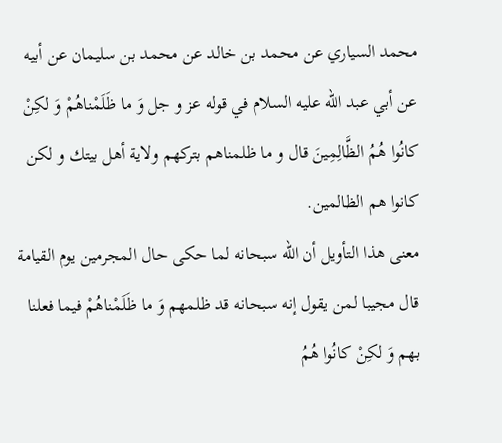محمد السياري عن محمد بن خالد عن محمد بن سليمان عن أبيه عن أبي عبد الله عليه السلام في قوله عز و جل وَ ما ظَلَمْناهُمْ وَ لكِنْ كانُوا هُمُ الظَّالِمِينَ قال و ما ظلمناهم بتركهم ولاية أهل بيتك و لكن كانوا هم الظالمين.
معنى هذا التأويل أن الله سبحانه لما حكى حال المجرمين يوم القيامة قال مجيبا لمن يقول إنه سبحانه قد ظلمهم وَ ما ظَلَمْناهُمْ فيما فعلنا بهم وَ لكِنْ كانُوا هُمُ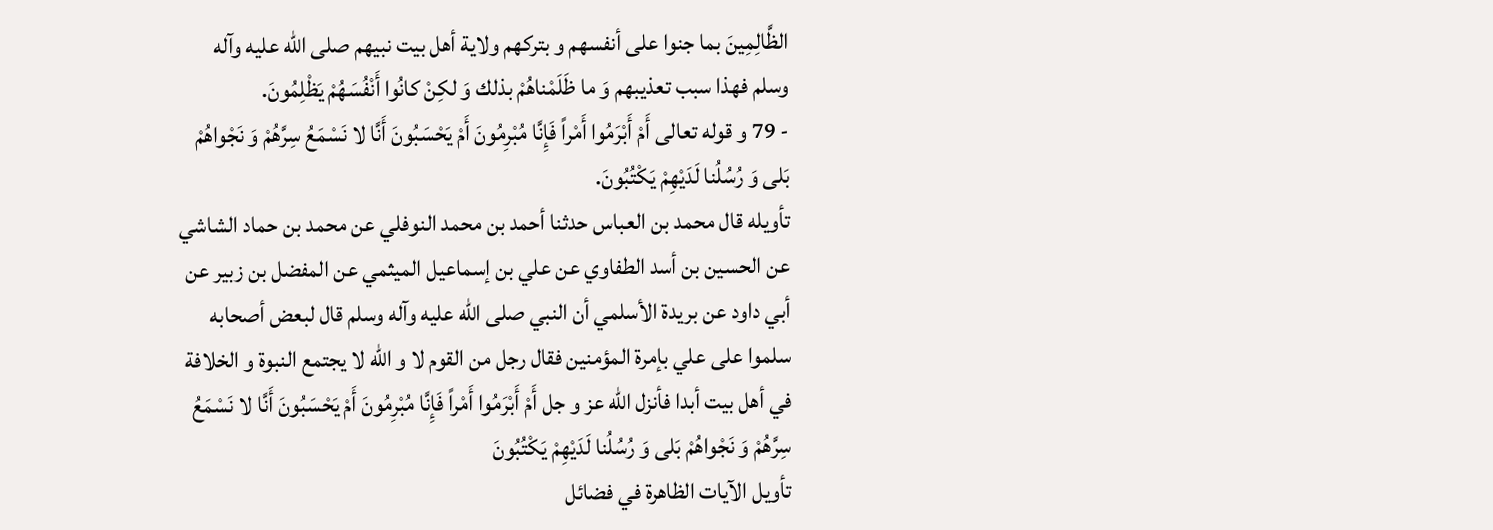الظَّالِمِينَ بما جنوا على أنفسهم و بتركهم ولاية أهل بيت نبيهم صلى الله عليه وآله وسلم فهذا سبب تعذيبهم وَ ما ظَلَمْناهُمْ بذلك وَ لكِنْ كانُوا أَنْفُسَهُمْ يَظْلِمُونَ.
- 79 و قوله تعالى أَمْ أَبْرَمُوا أَمْراً فَإِنَّا مُبْرِمُونَ أَمْ يَحْسَبُونَ أَنَّا لا نَسْمَعُ سِرَّهُمْ وَ نَجْواهُمْ بَلى وَ رُسُلُنا لَدَيْهِمْ يَكْتُبُونَ.
تأويله قال محمد بن العباس حدثنا أحمد بن محمد النوفلي عن محمد بن حماد الشاشي عن الحسين بن أسد الطفاوي عن علي بن إسماعيل الميثمي عن المفضل بن زبير عن أبي داود عن بريدة الأسلمي أن النبي صلى الله عليه وآله وسلم قال لبعض أصحابه سلموا على علي بإمرة المؤمنين فقال رجل من القوم لا و الله لا يجتمع النبوة و الخلافة في أهل بيت أبدا فأنزل الله عز و جل أَمْ أَبْرَمُوا أَمْراً فَإِنَّا مُبْرِمُونَ أَمْ يَحْسَبُونَ أَنَّا لا نَسْمَعُ سِرَّهُمْ وَ نَجْواهُمْ بَلى وَ رُسُلُنا لَدَيْهِمْ يَكْتُبُونَ
تأويل الآيات الظاهرة في فضائل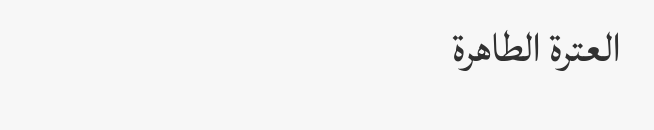العترة الطاهرة